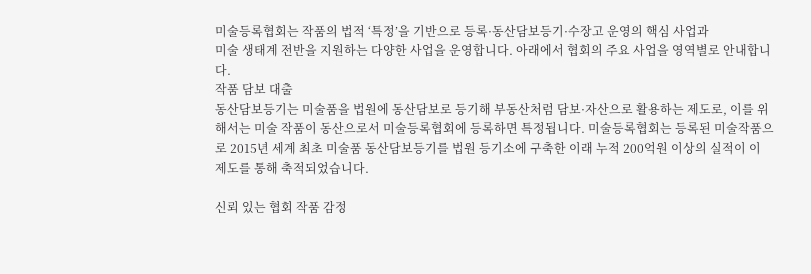미술등록협회는 작품의 법적 ‘특정’을 기반으로 등록·동산담보등기·수장고 운영의 핵심 사업과
미술 생태계 전반을 지원하는 다양한 사업을 운영합니다. 아래에서 협회의 주요 사업을 영역별로 안내합니다.
작품 담보 대출
동산담보등기는 미술품을 법원에 동산담보로 등기해 부동산처럼 담보·자산으로 활용하는 제도로, 이를 위해서는 미술 작품이 동산으로서 미술등록협회에 등록하면 특정됩니다. 미술등록협회는 등록된 미술작품으로 2015년 세계 최초 미술품 동산담보등기를 법원 등기소에 구축한 이래 누적 200억원 이상의 실적이 이 제도를 통해 축적되었습니다.

신뢰 있는 협회 작품 감정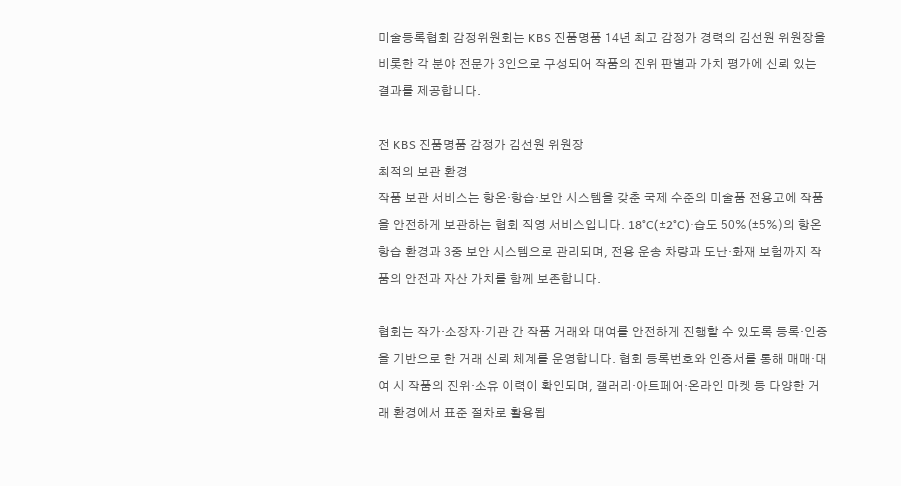미술등록협회 감정위원회는 KBS 진품명품 14년 최고 감정가 경력의 김선원 위원장을 비롯한 각 분야 전문가 3인으로 구성되어 작품의 진위 판별과 가치 평가에 신뢰 있는 결과를 제공합니다.

전 KBS 진품명품 감정가 김선원 위원장
최적의 보관 환경
작품 보관 서비스는 항온·항습·보안 시스템을 갖춘 국제 수준의 미술품 전용고에 작품을 안전하게 보관하는 협회 직영 서비스입니다. 18°C(±2°C)·습도 50%(±5%)의 항온항습 환경과 3중 보안 시스템으로 관리되며, 전용 운송 차량과 도난·화재 보험까지 작품의 안전과 자산 가치를 함께 보존합니다.

협회는 작가·소장자·기관 간 작품 거래와 대여를 안전하게 진행할 수 있도록 등록·인증을 기반으로 한 거래 신뢰 체계를 운영합니다. 협회 등록번호와 인증서를 통해 매매·대여 시 작품의 진위·소유 이력이 확인되며, 갤러리·아트페어·온라인 마켓 등 다양한 거래 환경에서 표준 절차로 활용됩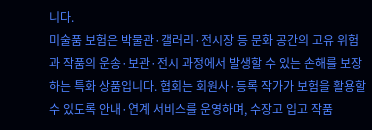니다.
미술품 보험은 박물관·갤러리·전시장 등 문화 공간의 고유 위험과 작품의 운송·보관·전시 과정에서 발생할 수 있는 손해를 보장하는 특화 상품입니다. 협회는 회원사·등록 작가가 보험을 활용할 수 있도록 안내·연계 서비스를 운영하며, 수장고 입고 작품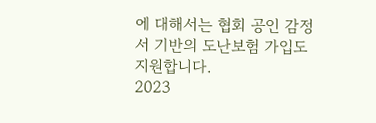에 대해서는 협회 공인 감정서 기반의 도난보험 가입도 지원합니다.
2023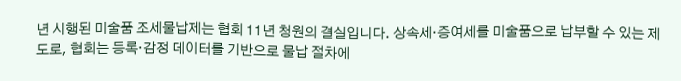년 시행된 미술품 조세물납제는 협회 11년 청원의 결실입니다. 상속세·증여세를 미술품으로 납부할 수 있는 제도로, 협회는 등록·감정 데이터를 기반으로 물납 절차에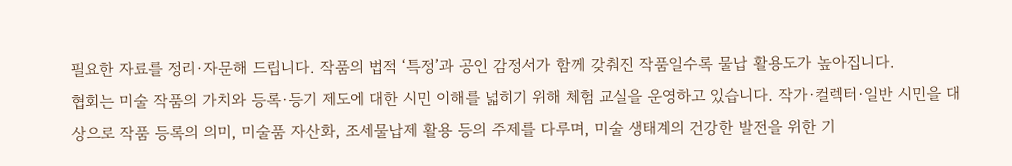필요한 자료를 정리·자문해 드립니다. 작품의 법적 ‘특정’과 공인 감정서가 함께 갖춰진 작품일수록 물납 활용도가 높아집니다.
협회는 미술 작품의 가치와 등록·등기 제도에 대한 시민 이해를 넓히기 위해 체험 교실을 운영하고 있습니다. 작가·컬렉터·일반 시민을 대상으로 작품 등록의 의미, 미술품 자산화, 조세물납제 활용 등의 주제를 다루며, 미술 생태계의 건강한 발전을 위한 기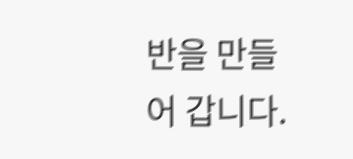반을 만들어 갑니다.